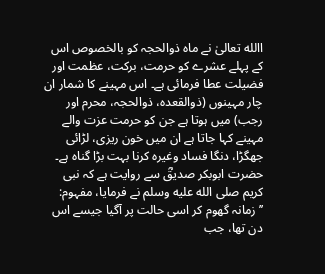االله تعالیٰ نے ماہ ذوالحجہ کو بالخصوص اس کے پہلے عشرے کو حرمت، برکت، عظمت اور فضیلت عطا فرمائی ہے۔ اس مہینے کا شمار ان چار مہینوں (ذوالقعدہ، ذوالحجہ، محرم اور رجب) میں ہوتا ہے جن کو حرمت عزت والے مہینے کہا جاتا ہے ان میں خون ریزی، لڑائی جھگڑا، دنگا فساد وغیرہ کرنا بہت بڑا گناہ ہے۔
حضرت ابوبکر صدیقؓ سے روایت ہے کہ نبی کریم صلى الله عليه وسلم نے فرمایا، مفہوم:
’’زمانہ گھوم کر اسی حالت پر آگیا جیسے اس دن تھا، جب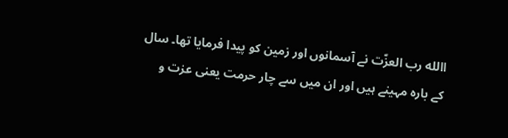االله رب العزّت نے آسمانوں اور زمین کو پیدا فرمایا تھا۔ سال کے بارہ مہینے ہیں اور ان میں سے چار حرمت یعنی عزت و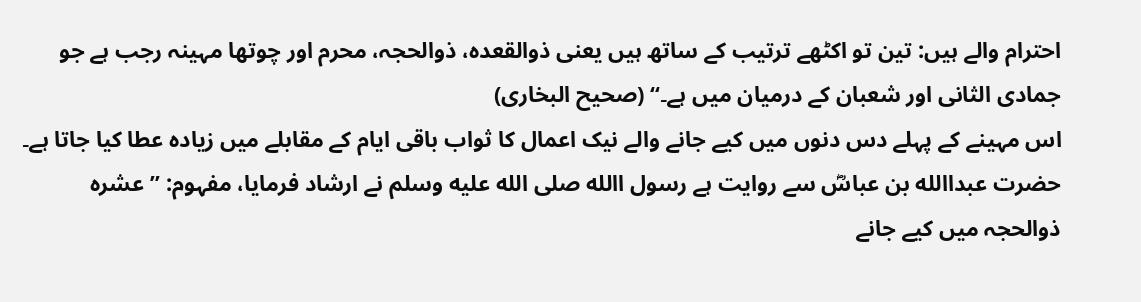احترام والے ہیں: تین تو اکٹھے ترتیب کے ساتھ ہیں یعنی ذوالقعدہ، ذوالحجہ، محرم اور چوتھا مہینہ رجب ہے جو جمادی الثانی اور شعبان کے درمیان میں ہے۔‘‘ (صحیح البخاری)
اس مہینے کے پہلے دس دنوں میں کیے جانے والے نیک اعمال کا ثواب باقی ایام کے مقابلے میں زیادہ عطا کیا جاتا ہے۔ حضرت عبداالله بن عباسؓ سے روایت ہے رسول االله صلى الله عليه وسلم نے ارشاد فرمایا، مفہوم: ’’عشرہ ذوالحجہ میں کیے جانے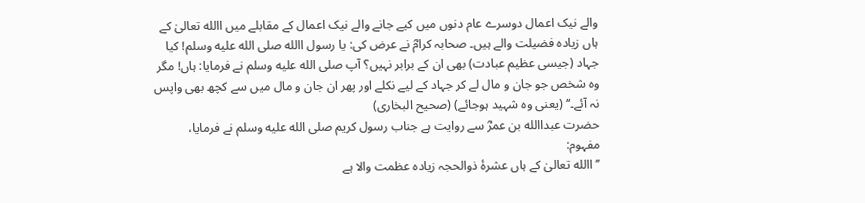والے نیک اعمال دوسرے عام دنوں میں کیے جانے والے نیک اعمال کے مقابلے میں االله تعالیٰ کے ہاں زیادہ فضیلت والے ہیں۔ صحابہ کرامؓ نے عرض کی: یا رسول االله صلى الله عليه وسلم! کیا جہاد (جیسی عظیم عبادت) بھی ان کے برابر نہیں؟ آپ صلى الله عليه وسلم نے فرمایا: ہاں! مگر وہ شخص جو جان و مال لے کر جہاد کے لیے نکلے اور پھر ان جان و مال میں سے کچھ بھی واپس نہ آئے۔‘‘ (یعنی وہ شہید ہوجائے) (صحیح البخاری)
حضرت عبداالله بن عمرؓ سے روایت ہے جناب رسول کریم صلى الله عليه وسلم نے فرمایا، مفہوم:
’’االله تعالیٰ کے ہاں عشرۂ ذوالحجہ زیادہ عظمت والا ہے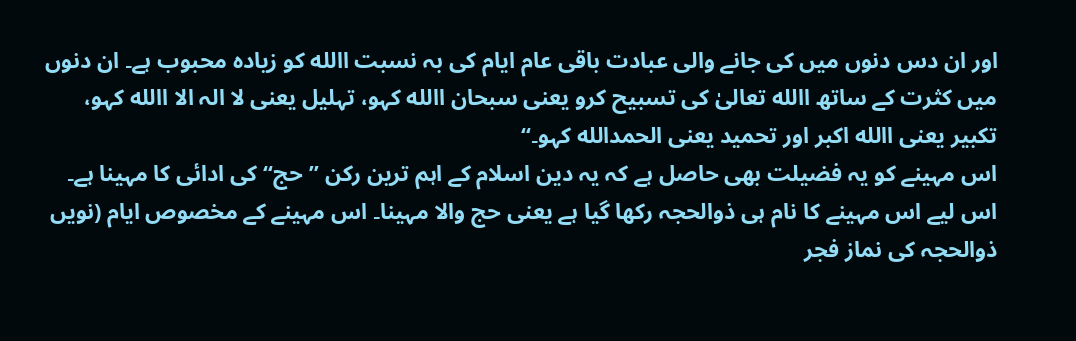اور ان دس دنوں میں کی جانے والی عبادت باقی عام ایام کی بہ نسبت االله کو زیادہ محبوب ہے۔ ان دنوں میں کثرت کے ساتھ االله تعالیٰ کی تسبیح کرو یعنی سبحان االله کہو، تہلیل یعنی لا الہ الا االله کہو، تکبیر یعنی االله اکبر اور تحمید یعنی الحمدالله کہو۔‘‘
اس مہینے کو یہ فضیلت بھی حاصل ہے کہ یہ دین اسلام کے اہم ترین رکن ’’حج‘‘ کی ادائی کا مہینا ہے۔ اس لیے اس مہینے کا نام ہی ذوالحجہ رکھا گیا ہے یعنی حج والا مہینا۔ اس مہینے کے مخصوص ایام (نویں ذوالحجہ کی نماز فجر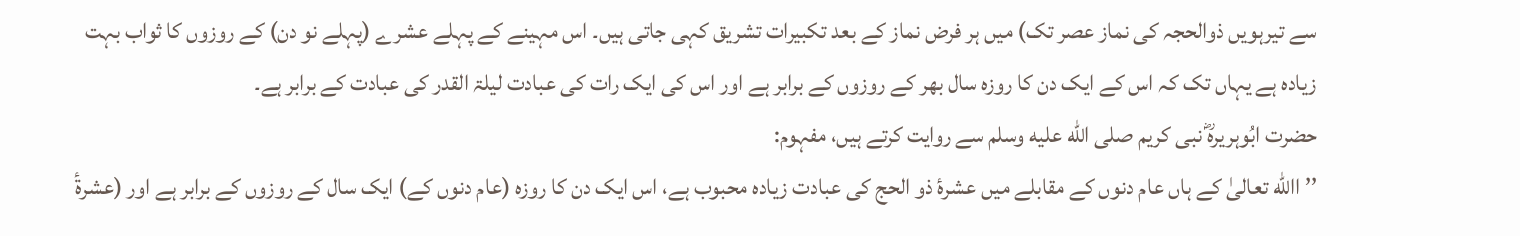سے تیرہویں ذوالحجہ کی نماز عصر تک) میں ہر فرض نماز کے بعد تکبیرات تشریق کہی جاتی ہیں۔ اس مہینے کے پہلے عشرے (پہلے نو دن) کے روزوں کا ثواب بہت زیادہ ہے یہاں تک کہ اس کے ایک دن کا روزہ سال بھر کے روزوں کے برابر ہے اور اس کی ایک رات کی عبادت لیلۃ القدر کی عبادت کے برابر ہے۔
حضرت ابُوہریرہؓ نبی کریم صلى الله عليه وسلم سے روایت کرتے ہیں، مفہوم:
’’االله تعالیٰ کے ہاں عام دنوں کے مقابلے میں عشرۂ ذو الحج کی عبادت زیادہ محبوب ہے، اس ایک دن کا روزہ (عام دنوں کے) ایک سال کے روزوں کے برابر ہے اور (عشرۃٔ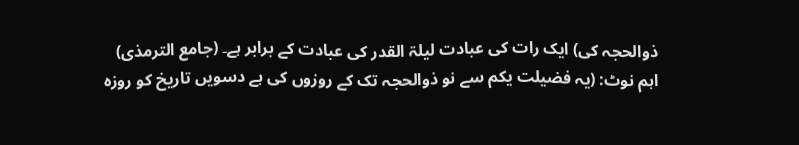ذوالحجہ کی) ایک رات کی عبادت لیلۃ القدر کی عبادت کے برابر ہے۔ (جامع الترمذی)
اہم نوٹ: (یہ فضیلت یکم سے نو ذوالحجہ تک کے روزوں کی ہے دسویں تاریخ کو روزہ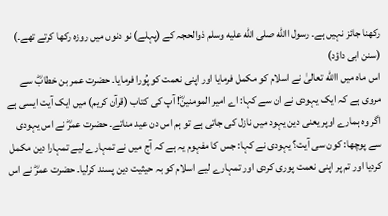رکھنا جائز نہیں ہے۔ رسول االله صلى الله عليه وسلم ذوالحجہ کے (پہلے) نو دنوں میں روزہ رکھا کرتے تھے۔) (سنن ابی داؤد)
اس ماہ میں االله تعالیٰ نے اسلام کو مکمل فرمایا اور اپنی نعمت کو پُورا فرمایا۔ حضرت عمر بن خطابؓ سے مروی ہے کہ ایک یہودی نے ان سے کہا: اے امیر المومنینؓ! آپ کی کتاب (قرآن کریم) میں ایک آیت ایسی ہے اگر وہ ہمارے اوپر یعنی دین یہود میں نازل کی جاتی ہے تو ہم اس دن عید مناتے۔ حضرت عمرؓ نے اس یہودی سے پوچھا: کون سی آیت؟ یہودی نے کہا: جس کا مفہوم یہ ہے کہ آج میں نے تمہارے لیے تمہارا دین مکمل کردیا اور تم پر اپنی نعمت پوری کردی اور تمہارے لیے اسلام کو بہ حیثیت دین پسند کرلیا۔ حضرت عمرؓ نے اس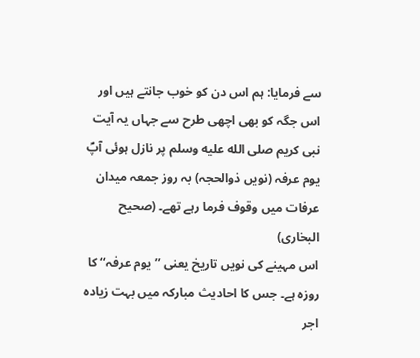سے فرمایا: ہم اس دن کو خوب جانتے ہیں اور اس جگہ کو بھی اچھی طرح سے جہاں یہ آیت نبی کریم صلى الله عليه وسلم پر نازل ہوئی آپؐ یوم عرفہ (نویں ذوالحجہ) بہ روز جمعہ میدان عرفات میں وقوف فرما رہے تھے۔ (صحیح البخاری)
اس مہینے کی نویں تاریخ یعنی ’’یوم عرفہ‘‘ کا روزہ ہے۔ جس کا احادیث مبارکہ میں بہت زیادہ اجر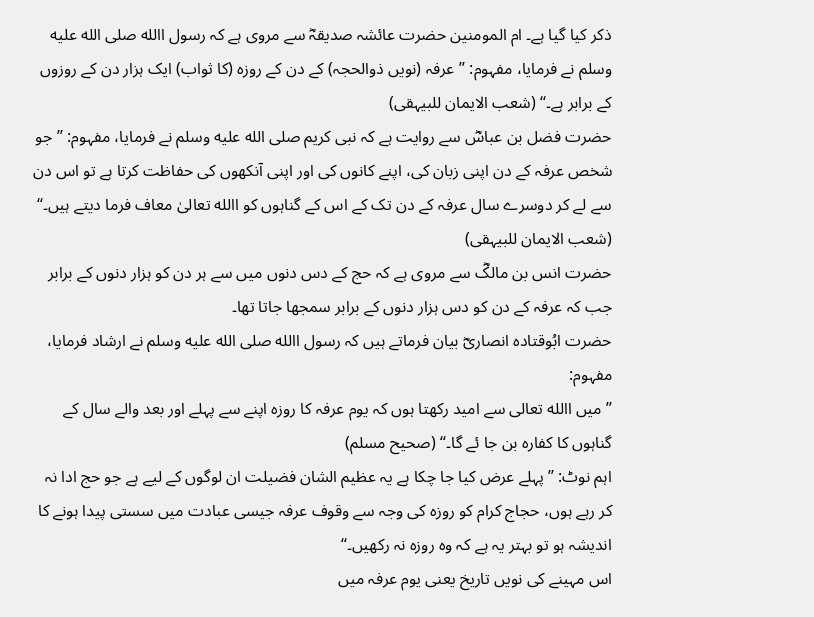ذکر کیا گیا ہے۔ ام المومنین حضرت عائشہ صدیقہؓ سے مروی ہے کہ رسول االله صلى الله عليه وسلم نے فرمایا، مفہوم: ’’عرفہ (نویں ذوالحجہ) کے دن کے روزہ (کا ثواب) ایک ہزار دن کے روزوں کے برابر ہے۔‘‘ (شعب الایمان للبیہقی)
حضرت فضل بن عباسؓ سے روایت ہے کہ نبی کریم صلى الله عليه وسلم نے فرمایا، مفہوم: ’’جو شخص عرفہ کے دن اپنی زبان کی، اپنے کانوں کی اور اپنی آنکھوں کی حفاظت کرتا ہے تو اس دن سے لے کر دوسرے سال عرفہ کے دن تک کے اس کے گناہوں کو االله تعالیٰ معاف فرما دیتے ہیں۔‘‘ (شعب الایمان للبیہقی)
حضرت انس بن مالکؓ سے مروی ہے کہ حج کے دس دنوں میں سے ہر دن کو ہزار دنوں کے برابر جب کہ عرفہ کے دن کو دس ہزار دنوں کے برابر سمجھا جاتا تھا۔
حضرت ابُوقتادہ انصاریؓ بیان فرماتے ہیں کہ رسول االله صلى الله عليه وسلم نے ارشاد فرمایا، مفہوم:
’’میں االله تعالی سے امید رکھتا ہوں کہ یوم عرفہ کا روزہ اپنے سے پہلے اور بعد والے سال کے گناہوں کا کفارہ بن جا ئے گا۔‘‘ (صحیح مسلم)
اہم نوٹ: ’’پہلے عرض کیا جا چکا ہے یہ عظیم الشان فضیلت ان لوگوں کے لیے ہے جو حج ادا نہ کر رہے ہوں، حجاج کرام کو روزہ کی وجہ سے وقوف عرفہ جیسی عبادت میں سستی پیدا ہونے کا اندیشہ ہو تو بہتر یہ ہے کہ وہ روزہ نہ رکھیں۔‘‘
اس مہینے کی نویں تاریخ یعنی یوم عرفہ میں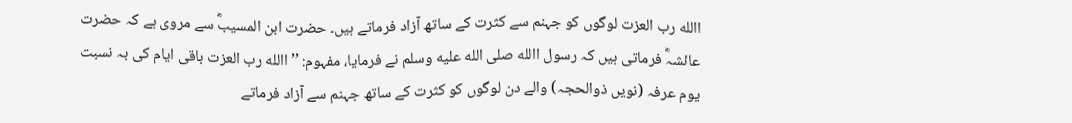االله رب العزت لوگوں کو جہنم سے کثرت کے ساتھ آزاد فرماتے ہیں۔ حضرت ابن المسیبؓ سے مروی ہے کہ حضرت عائشہؓ فرماتی ہیں کہ رسول االله صلى الله عليه وسلم نے فرمایا، مفہوم: ’’االله رب العزت باقی ایام کی بہ نسبت یوم عرفہ (نویں ذوالحجہ) والے دن لوگوں کو کثرت کے ساتھ جہنم سے آزاد فرماتے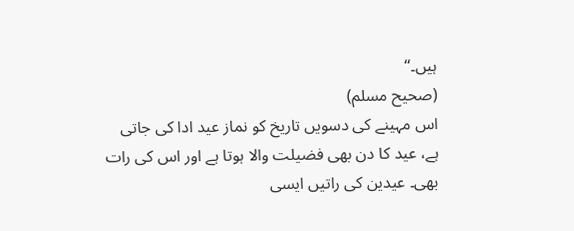ہیں۔‘‘
(صحیح مسلم)
اس مہینے کی دسویں تاریخ کو نماز عید ادا کی جاتی ہے، عید کا دن بھی فضیلت والا ہوتا ہے اور اس کی رات بھی۔ عیدین کی راتیں ایسی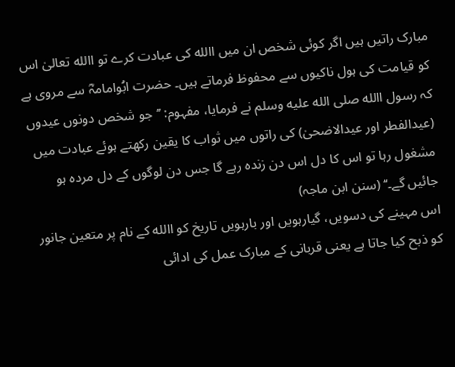مبارک راتیں ہیں اگر کوئی شخص ان میں االله کی عبادت کرے تو االله تعالیٰ اس کو قیامت کی ہول ناکیوں سے محفوظ فرماتے ہیں۔ حضرت ابُوامامہؓ سے مروی ہے کہ رسول االله صلى الله عليه وسلم نے فرمایا، مفہوم: ’’جو شخص دونوں عیدوں (عیدالفطر اور عیدالاضحیٰ) کی راتوں میں ثواب کا یقین رکھتے ہوئے عبادت میں مشغول رہا تو اس کا دل اس دن زندہ رہے گا جس دن لوگوں کے دل مردہ ہو جائیں گے۔‘‘ (سنن ابن ماجہ)
اس مہینے کی دسویں، گیارہویں اور بارہویں تاریخ کو االله کے نام پر متعین جانور کو ذبح کیا جاتا ہے یعنی قربانی کے مبارک عمل کی ادائی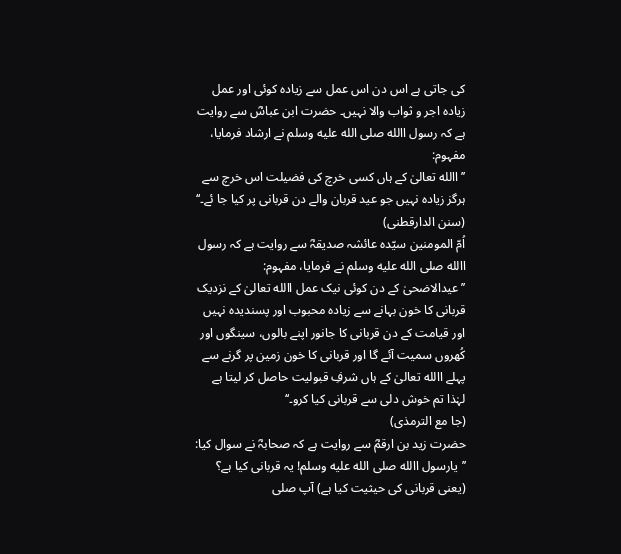کی جاتی ہے اس دن اس عمل سے زیادہ کوئی اور عمل زیادہ اجر و ثواب والا نہیں۔ حضرت ابن عباسؓ سے روایت ہے کہ رسول االله صلى الله عليه وسلم نے ارشاد فرمایا، مفہوم:
’’االله تعالیٰ کے ہاں کسی خرچ کی فضیلت اس خرچ سے ہرگز زیادہ نہیں جو عید قربان والے دن قربانی پر کیا جا ئے۔‘‘ (سنن الدارقطنی)
اُمّ المومنین سیّدہ عائشہ صدیقہؓ سے روایت ہے کہ رسول االله صلى الله عليه وسلم نے فرمایا، مفہوم:
’’عیدالاضحیٰ کے دن کوئی نیک عمل االله تعالیٰ کے نزدیک قربانی کا خون بہانے سے زیادہ محبوب اور پسندیدہ نہیں اور قیامت کے دن قربانی کا جانور اپنے بالوں، سینگوں اور کُھروں سمیت آئے گا اور قربانی کا خون زمین پر گرنے سے پہلے االله تعالیٰ کے ہاں شرفِ قبولیت حاصل کر لیتا ہے لہٰذا تم خوش دلی سے قربانی کیا کرو۔‘‘
(جا مع الترمذی)
حضرت زید بن ارقمؓ سے روایت ہے کہ صحابہؓ نے سوال کیا: ’’یارسول االله صلى الله عليه وسلم! یہ قربانی کیا ہے؟ (یعنی قربانی کی حیثیت کیا ہے) آپ صلى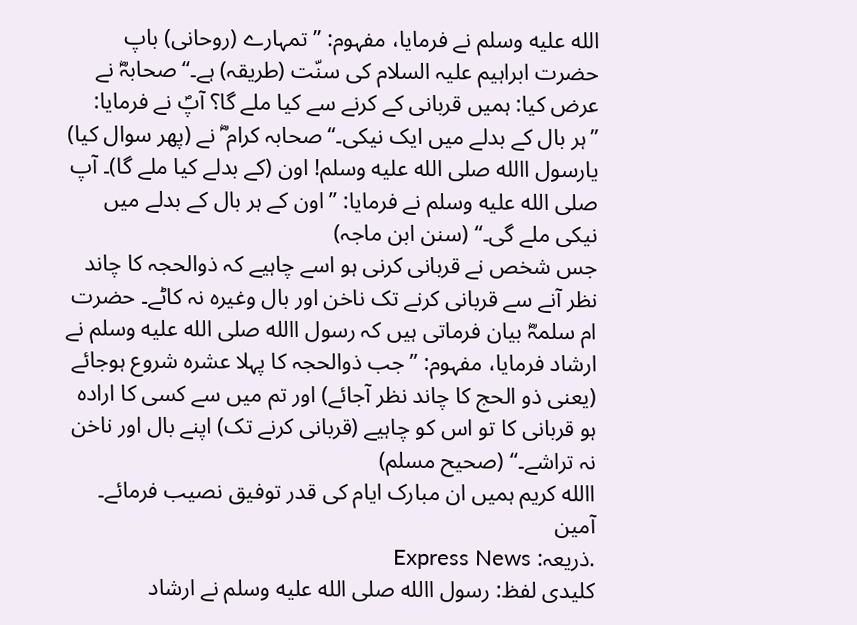الله عليه وسلم نے فرمایا، مفہوم: ’’تمہارے (روحانی) باپ حضرت ابراہیم علیہ السلام کی سنّت (طریقہ) ہے۔‘‘ صحابہؓ نے عرض کیا: ہمیں قربانی کے کرنے سے کیا ملے گا؟ آپؐ نے فرمایا: ’’ہر بال کے بدلے میں ایک نیکی۔‘‘ صحابہ کرام ؓ نے (پھر سوال کیا) یارسول االله صلى الله عليه وسلم! اون (کے بدلے کیا ملے گا)۔ آپ صلى الله عليه وسلم نے فرمایا: ’’اون کے ہر بال کے بدلے میں نیکی ملے گی۔‘‘ (سنن ابن ماجہ)
جس شخص نے قربانی کرنی ہو اسے چاہیے کہ ذوالحجہ کا چاند نظر آنے سے قربانی کرنے تک ناخن اور بال وغیرہ نہ کاٹے۔ حضرت ام سلمہؓ بیان فرماتی ہیں کہ رسول االله صلى الله عليه وسلم نے ارشاد فرمایا، مفہوم: ’’جب ذوالحجہ کا پہلا عشرہ شروع ہوجائے (یعنی ذو الحج کا چاند نظر آجائے) اور تم میں سے کسی کا ارادہ ہو قربانی کا تو اس کو چاہیے (قربانی کرنے تک) اپنے بال اور ناخن نہ تراشے۔‘‘ (صحیح مسلم)
االله کریم ہمیں ان مبارک ایام کی قدر توفیق نصیب فرمائے۔ آمین
.ذریعہ: Express News
کلیدی لفظ: رسول االله صلى الله عليه وسلم نے ارشاد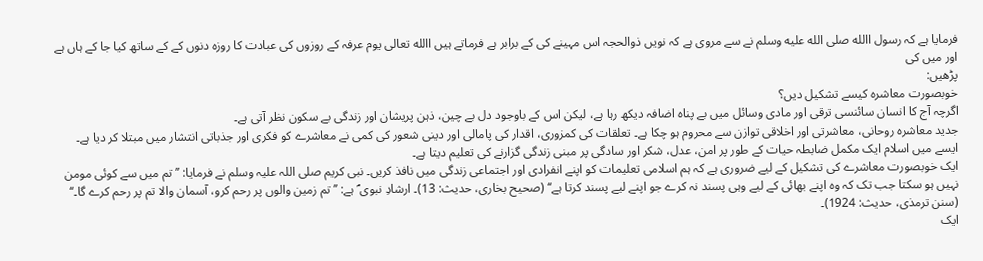فرمایا ہے کہ رسول االله صلى الله عليه وسلم نے سے مروی ہے کہ نویں ذوالحجہ اس مہینے کی کے برابر ہے فرماتے ہیں االله تعالی یوم عرفہ کے روزوں کی عبادت کا روزہ دنوں کے کے ساتھ کیا جا کے ہاں ہے اور میں کی
پڑھیں:
خوبصورت معاشرہ کیسے تشکیل دیں؟
اگرچہ آج کا انسان سائنسی ترقی اور مادی وسائل میں بے پناہ اضافہ دیکھ رہا ہے، لیکن اس کے باوجود دل بے چین، ذہن پریشان اور زندگی بے سکون نظر آتی ہے۔
جدید معاشرہ روحانی، معاشرتی اور اخلاقی توازن سے محروم ہو چکا ہے۔ تعلقات کی کمزوری، اقدار کی پامالی اور دینی شعور کی کمی نے معاشرے کو فکری اور جذباتی انتشار میں مبتلا کر دیا ہے۔ ایسے میں اسلام ایک مکمل ضابطہ حیات کے طور پر امن، عدل، شکر اور سادگی پر مبنی زندگی گزارنے کی تعلیم دیتا ہے۔
ایک خوبصورت معاشرے کی تشکیل کے لیے ضروری ہے کہ ہم اسلامی تعلیمات کو اپنے انفرادی اور اجتماعی زندگی میں نافذ کریں۔ نبی کریم صلی اللہ علیہ وسلم نے فرمایا: ’’تم میں سے کوئی مومن نہیں ہو سکتا جب تک کہ وہ اپنے بھائی کے لیے وہی پسند نہ کرے جو اپنے لیے پسند کرتا ہے‘‘ (صحیح بخاری، حدیث: 13)۔ ارشادِ نبوی ؐ ہے: ’’تم زمین والوں پر رحم کرو، آسمان والا تم پر رحم کرے گا۔‘‘ (سنن ترمذی، حدیث: 1924)۔
ایک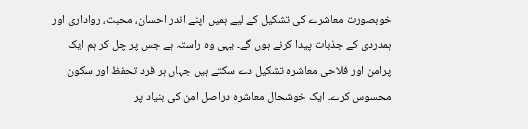خوبصورت معاشرے کی تشکیل کے لیے ہمیں اپنے اندر احسان، محبت، رواداری اور ہمدردی کے جذبات پیدا کرنے ہوں گے۔ یہی وہ راستہ ہے جس پر چل کر ہم ایک پرامن اور فلاحی معاشرہ تشکیل دے سکتے ہیں جہاں ہر فرد تحفظ اور سکون محسوس کرے۔ ایک خوشحال معاشرہ دراصل امن کی بنیاد پر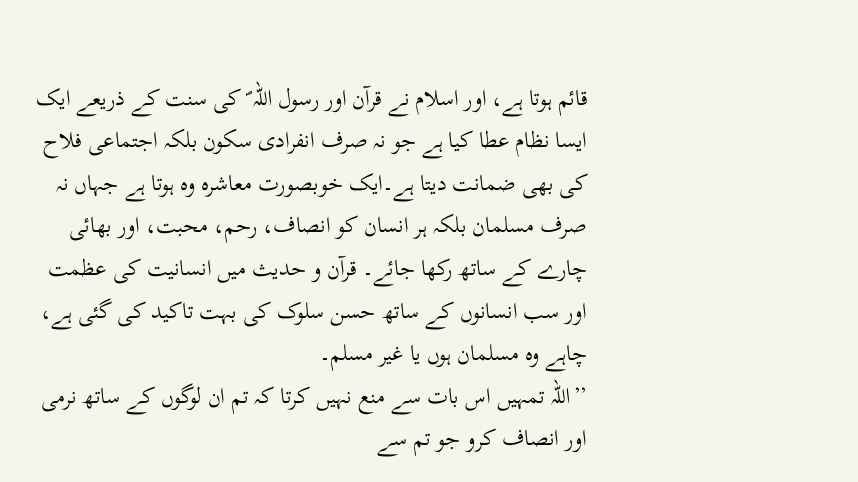قائم ہوتا ہے، اور اسلام نے قرآن اور رسول اللہ ؐ کی سنت کے ذریعے ایک ایسا نظام عطا کیا ہے جو نہ صرف انفرادی سکون بلکہ اجتماعی فلاح کی بھی ضمانت دیتا ہے۔ایک خوبصورت معاشرہ وہ ہوتا ہے جہاں نہ صرف مسلمان بلکہ ہر انسان کو انصاف، رحم، محبت، اور بھائی چارے کے ساتھ رکھا جائے۔ قرآن و حدیث میں انسانیت کی عظمت اور سب انسانوں کے ساتھ حسن سلوک کی بہت تاکید کی گئی ہے، چاہے وہ مسلمان ہوں یا غیر مسلم۔
’’اللہ تمہیں اس بات سے منع نہیں کرتا کہ تم ان لوگوں کے ساتھ نرمی اور انصاف کرو جو تم سے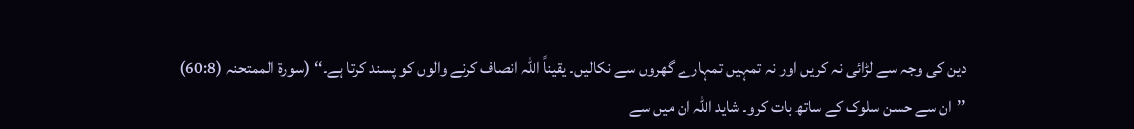دین کی وجہ سے لڑائی نہ کریں اور نہ تمہیں تمہارے گھروں سے نکالیں۔ یقیناً اللہ انصاف کرنے والوں کو پسند کرتا ہے۔‘‘ (سورۃ الممتحنہ (60:8)
’’ان سے حسن سلوک کے ساتھ بات کرو۔ شاید اللہ ان میں سے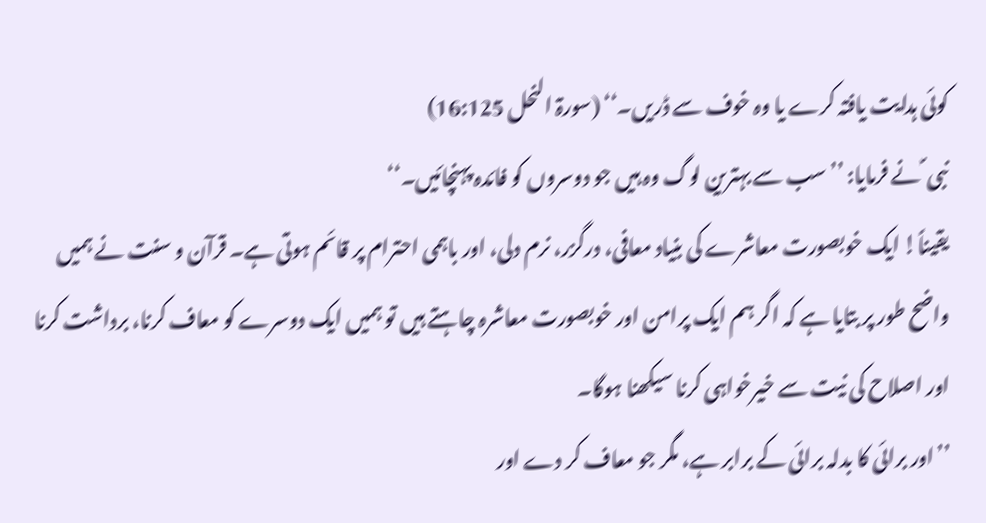کوئی ہدایت یافتہ کرے یا وہ خوف سے ڈریں۔‘‘ (سورۃ النحل 16:125)
نبی ؐ نے فرمایا: ’’سب سے بہترین لوگ وہ ہیں جو دوسروں کو فائدہ پہنچائیں۔‘‘
یقیناً! ایک خوبصورت معاشرے کی بنیاد معافی، درگزر، نرم دلی، اور باہمی احترام پر قائم ہوتی ہے۔ قرآن و سنت نے ہمیں واضح طور پر بتایا ہے کہ اگر ہم ایک پرامن اور خوبصورت معاشرہ چاہتے ہیں تو ہمیں ایک دوسرے کو معاف کرنا، برداشت کرنا اور اصلاح کی نیت سے خیرخواہی کرنا سیکھنا ہوگا۔
’’اور برائی کا بدلہ برائی کے برابر ہے، مگر جو معاف کر دے اور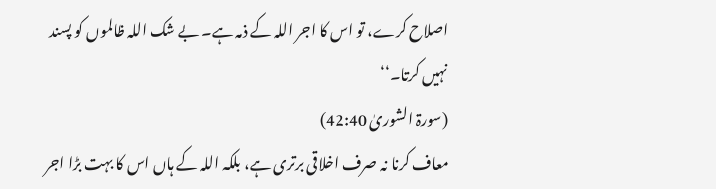اصلاح کرے، تو اس کا اجر اللہ کے ذمہ ہے۔ بے شک اللہ ظالموں کو پسند نہیں کرتا۔‘‘
(سورۃ الشوریٰ 42:40)
معاف کرنا نہ صرف اخلاقی برتری ہے، بلکہ اللہ کے ہاں اس کا بہت بڑا اجر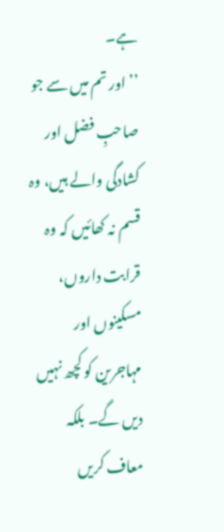ہے۔
’’اور تم میں سے جو صاحبِ فضل اور کشادگی والے ہیں، وہ قسم نہ کھائیں کہ وہ قرابت داروں، مسکینوں اور مہاجرین کو کچھ نہیں دیں گے۔ بلکہ معاف کریں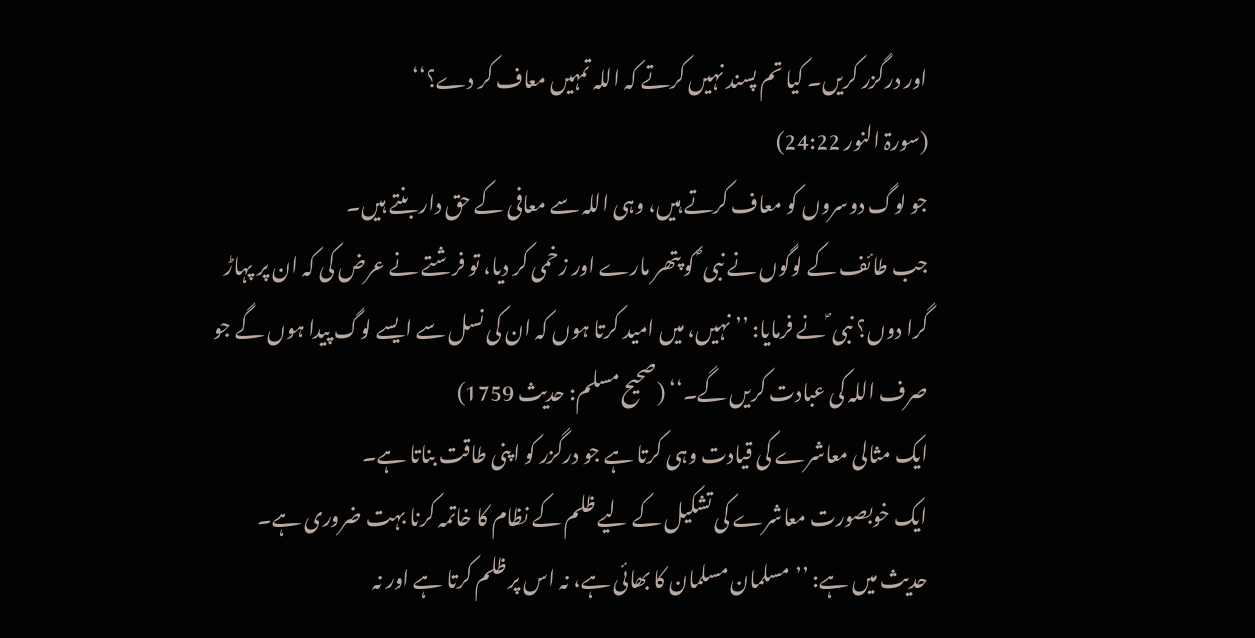اور درگزر کریں۔ کیا تم پسند نہیں کرتے کہ اللہ تمہیں معاف کر دے؟‘‘
(سورۃ النور 24:22)
جو لوگ دوسروں کو معاف کرتے ہیں، وہی اللہ سے معافی کے حق دار بنتے ہیں۔
جب طائف کے لوگوں نے نبی ؐ کو پتھر مارے اور زخمی کر دیا، تو فرشتے نے عرض کی کہ ان پر پہاڑ گرا دوں؟ نبی ؐ نے فرمایا: ’’نہیں، میں امید کرتا ہوں کہ ان کی نسل سے ایسے لوگ پیدا ہوں گے جو صرف اللہ کی عبادت کریں گے۔‘‘ (صحیح مسلم: حدیث 1759)
ایک مثالی معاشرے کی قیادت وہی کرتا ہے جو درگزر کو اپنی طاقت بناتا ہے۔
ایک خوبصورت معاشرے کی تشکیل کے لیے ظلم کے نظام کا خاتمہ کرنا بہت ضروری ہے۔ حدیث میں ہے: ’’مسلمان مسلمان کا بھائی ہے، نہ اس پر ظلم کرتا ہے اور نہ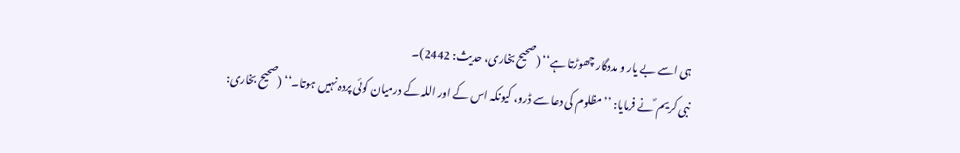ہی اسے بے یار و مددگار چھوڑتا ہے‘‘ (صحیح بخاری، حدیث: 2442)۔
نبی کریم ؐ نے فرمایا: ’’مظلوم کی دعا سے ڈرو، کیونکہ اس کے اور اللہ کے درمیان کوئی پردہ نہیں ہوتا۔‘‘ (صحیح بخاری: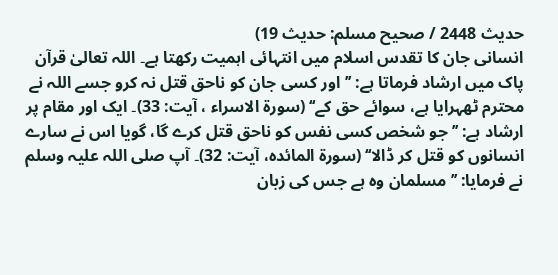حدیث 2448 / صحیح مسلم: حدیث 19)
انسانی جان کا تقدس اسلام میں انتہائی اہمیت رکھتا ہے۔ اللہ تعالیٰ قرآن پاک میں ارشاد فرماتا ہے: ’’اور کسی جان کو ناحق قتل نہ کرو جسے اللہ نے محترم ٹھہرایا ہے، سوائے حق کے‘‘ (سورۃ الاسراء ، آیت: 33)۔ ایک اور مقام پر ارشاد ہے: ’’جو شخص کسی نفس کو ناحق قتل کرے گا، گویا اس نے سارے انسانوں کو قتل کر ڈالا‘‘ (سورۃ المائدہ، آیت: 32)۔ آپ صلی اللہ علیہ وسلم نے فرمایا: ’’مسلمان وہ ہے جس کی زبان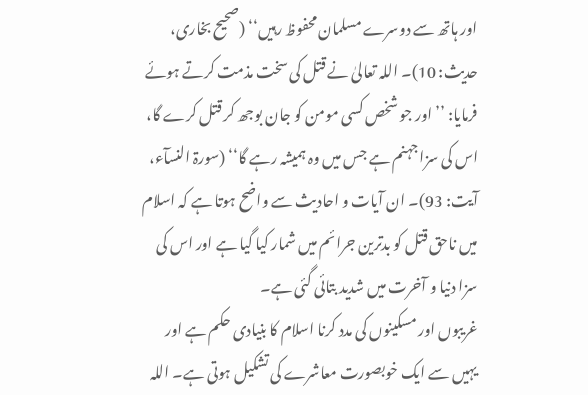اور ہاتھ سے دوسرے مسلمان محفوظ رہیں‘‘ (صحیح بخاری، حدیث: 10)۔ اللہ تعالیٰ نے قتل کی سخت مذمت کرتے ہوئے فرمایا: ’’اور جو شخص کسی مومن کو جان بوجھ کر قتل کرے گا، اس کی سزا جہنم ہے جس میں وہ ہمیشہ رہے گا‘‘ (سورۃ النسآء، آیت: 93)۔ ان آیات و احادیث سے واضح ہوتا ہے کہ اسلام میں ناحق قتل کو بدترین جرائم میں شمار کیا گیا ہے اور اس کی سزا دنیا و آخرت میں شدید بتائی گئی ہے۔
غریبوں اور مسکینوں کی مدد کرنا اسلام کا بنیادی حکم ہے اور یہیں سے ایک خوبصورت معاشرے کی تشکیل ہوتی ہے۔ اللہ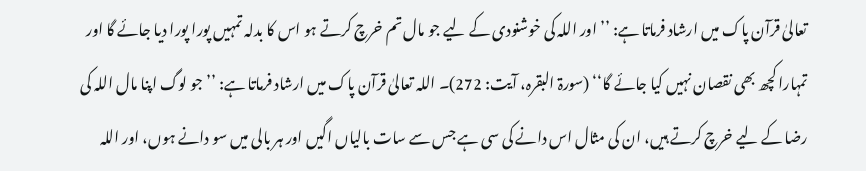تعالیٰ قرآن پاک میں ارشاد فرماتا ہے: ’’اور اللہ کی خوشنودی کے لیے جو مال تم خرچ کرتے ہو اس کا بدلہ تمہیں پورا پورا دیا جائے گا اور تمہارا کچھ بھی نقصان نہیں کیا جائے گا‘‘ (سورۃ البقرہ، آیت: 272)۔ اللہ تعالیٰ قرآن پاک میں ارشاد فرماتا ہے: ’’جو لوگ اپنا مال اللہ کی رضا کے لیے خرچ کرتے ہیں، ان کی مثال اس دانے کی سی ہے جس سے سات بالیاں اگیں اور ہر بالی میں سو دانے ہوں، اور اللہ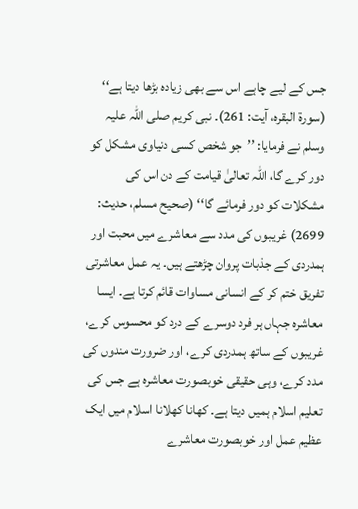جس کے لیے چاہے اس سے بھی زیادہ بڑھا دیتا ہے‘‘ (سورۃ البقرہ، آیت: 261)۔ نبی کریم صلی اللہ علیہ وسلم نے فرمایا: ’’جو شخص کسی دنیاوی مشکل کو دور کرے گا، اللہ تعالیٰ قیامت کے دن اس کی مشکلات کو دور فرمائے گا‘‘ (صحیح مسلم، حدیث: 2699) غریبوں کی مدد سے معاشرے میں محبت اور ہمدردی کے جذبات پروان چڑھتے ہیں۔ یہ عمل معاشرتی تفریق ختم کر کے انسانی مساوات قائم کرتا ہے۔ ایسا معاشرہ جہاں ہر فرد دوسرے کے درد کو محسوس کرے، غریبوں کے ساتھ ہمدردی کرے، اور ضرورت مندوں کی مدد کرے، وہی حقیقی خوبصورت معاشرہ ہے جس کی تعلیم اسلام ہمیں دیتا ہے۔ کھانا کھلانا اسلام میں ایک عظیم عمل اور خوبصورت معاشرے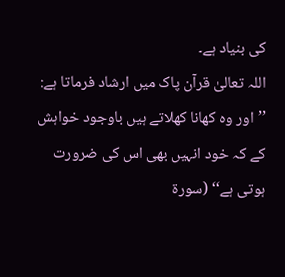کی بنیاد ہے۔
اللہ تعالیٰ قرآن پاک میں ارشاد فرماتا ہے: ’’اور وہ کھانا کھلاتے ہیں باوجود خواہش کے کہ خود انہیں بھی اس کی ضرورت ہوتی ہے‘‘ (سورۃ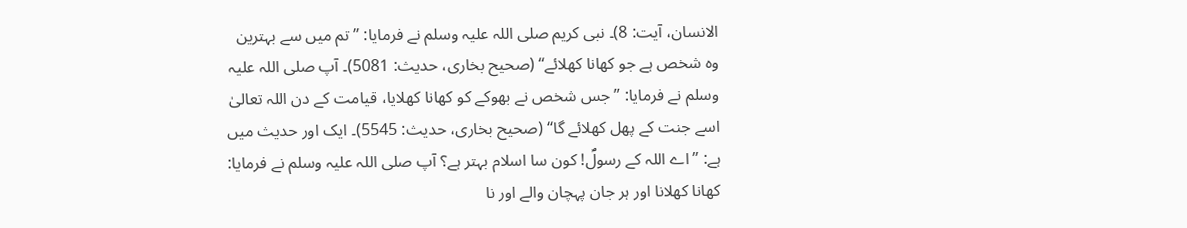الانسان، آیت: 8)۔ نبی کریم صلی اللہ علیہ وسلم نے فرمایا: ’’تم میں سے بہترین وہ شخص ہے جو کھانا کھلائے‘‘ (صحیح بخاری، حدیث: 5081)۔ آپ صلی اللہ علیہ وسلم نے فرمایا: ’’جس شخص نے بھوکے کو کھانا کھلایا، قیامت کے دن اللہ تعالیٰ اسے جنت کے پھل کھلائے گا‘‘ (صحیح بخاری، حدیث: 5545)۔ ایک اور حدیث میں ہے: ’’اے اللہ کے رسولؐ! کون سا اسلام بہتر ہے؟ آپ صلی اللہ علیہ وسلم نے فرمایا: کھانا کھلانا اور ہر جان پہچان والے اور نا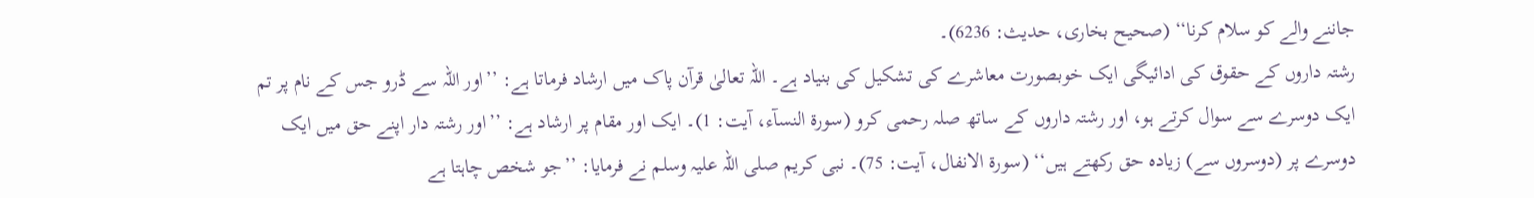جاننے والے کو سلام کرنا‘‘ (صحیح بخاری، حدیث: 6236)۔
رشتہ داروں کے حقوق کی ادائیگی ایک خوبصورت معاشرے کی تشکیل کی بنیاد ہے۔ اللہ تعالیٰ قرآن پاک میں ارشاد فرماتا ہے: ’’اور اللہ سے ڈرو جس کے نام پر تم ایک دوسرے سے سوال کرتے ہو، اور رشتہ داروں کے ساتھ صلہ رحمی کرو (سورۃ النسآء، آیت: 1)۔ ایک اور مقام پر ارشاد ہے: ’’اور رشتہ دار اپنے حق میں ایک دوسرے پر (دوسروں سے) زیادہ حق رکھتے ہیں‘‘ (سورۃ الانفال، آیت: 75)۔ نبی کریم صلی اللہ علیہ وسلم نے فرمایا: ’’جو شخص چاہتا ہے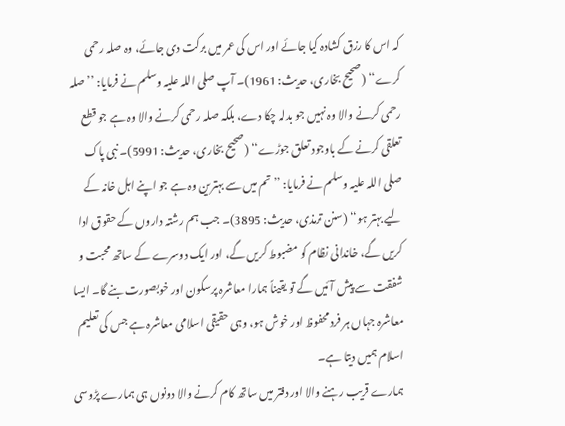کہ اس کا رزق کشادہ کیا جائے اور اس کی عمر میں برکت دی جائے، وہ صلہ رحمی کرے‘‘ (صحیح بخاری، حدیث: 1961)۔ آپ صلی اللہ علیہ وسلم نے فرمایا: ’’صلہ رحمی کرنے والا وہ نہیں جو بدلہ چکا دے، بلکہ صلہ رحمی کرنے والا وہ ہے جو قطع تعلقی کرنے کے باوجود تعلق جوڑے‘‘ (صحیح بخاری، حدیث: 5991)۔ نبی پاک صلی اللہ علیہ وسلم نے فرمایا: ’’تم میں سے بہترین وہ ہے جو اپنے اہل خانہ کے لیے بہتر ہو‘‘ (سنن ترمذی، حدیث: 3895)۔ جب ہم رشتہ داروں کے حقوق ادا کریں گے، خاندانی نظام کو مضبوط کریں گے، اور ایک دوسرے کے ساتھ محبت و شفقت سے پیش آئیں گے تو یقیناً ہمارا معاشرہ پرسکون اور خوبصورت بنے گا۔ ایسا معاشرہ جہاں ہر فرد محفوظ اور خوش ہو، وہی حقیقی اسلامی معاشرہ ہے جس کی تعلیم اسلام ہمیں دیتا ہے۔
ہمارے قریب رہنے والا اور دفتر میں ساتھ کام کرنے والا دونوں ہی ہمارے پڑوسی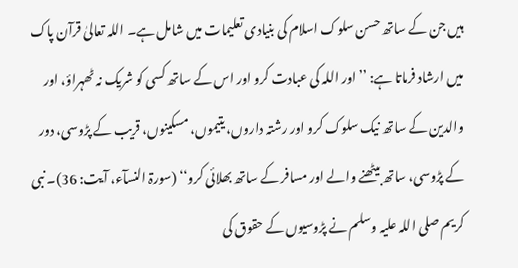ہیں جن کے ساتھ حسن سلوک اسلام کی بنیادی تعلیمات میں شامل ہے۔ اللہ تعالیٰ قرآن پاک میں ارشاد فرماتا ہے: ’’اور اللہ کی عبادت کرو اور اس کے ساتھ کسی کو شریک نہ ٹھہراؤ، اور والدین کے ساتھ نیک سلوک کرو اور رشتہ داروں، یتیموں، مسکینوں، قریب کے پڑوسی، دور کے پڑوسی، ساتھ بیٹھنے والے اور مسافر کے ساتھ بھلائی کرو‘‘ (سورۃ النسآء، آیت: 36)۔ نبی کریم صلی اللہ علیہ وسلم نے پڑوسیوں کے حقوق کی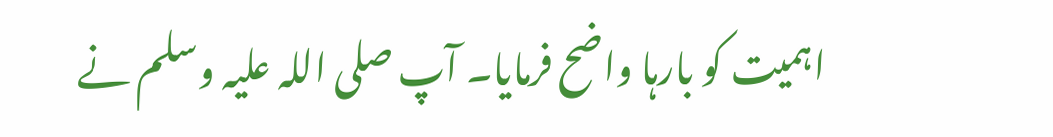اہمیت کو بارہا واضح فرمایا۔ آپ صلی اللہ علیہ وسلم نے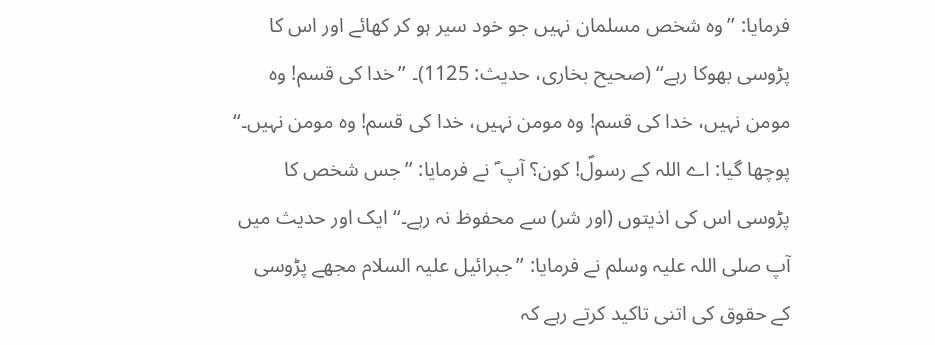فرمایا: ’’وہ شخص مسلمان نہیں جو خود سیر ہو کر کھائے اور اس کا پڑوسی بھوکا رہے‘‘ (صحیح بخاری، حدیث: 1125)۔ ’’خدا کی قسم! وہ مومن نہیں، خدا کی قسم! وہ مومن نہیں، خدا کی قسم! وہ مومن نہیں۔‘‘ پوچھا گیا: اے اللہ کے رسولؐ! کون؟ آپ ؐ نے فرمایا: ’’جس شخص کا پڑوسی اس کی اذیتوں (اور شر) سے محفوظ نہ رہے۔‘‘ ایک اور حدیث میں آپ صلی اللہ علیہ وسلم نے فرمایا: ’’جبرائیل علیہ السلام مجھے پڑوسی کے حقوق کی اتنی تاکید کرتے رہے کہ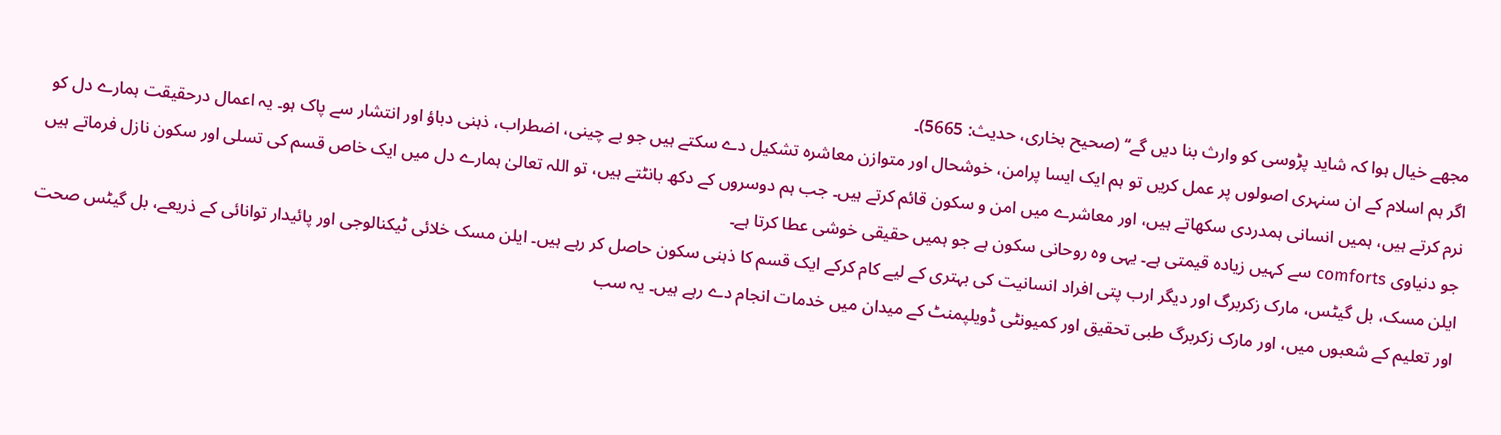مجھے خیال ہوا کہ شاید پڑوسی کو وارث بنا دیں گے‘‘ (صحیح بخاری، حدیث: 5665)۔
اگر ہم اسلام کے ان سنہری اصولوں پر عمل کریں تو ہم ایک ایسا پرامن، خوشحال اور متوازن معاشرہ تشکیل دے سکتے ہیں جو بے چینی، اضطراب، ذہنی دباؤ اور انتشار سے پاک ہو۔ یہ اعمال درحقیقت ہمارے دل کو نرم کرتے ہیں، ہمیں انسانی ہمدردی سکھاتے ہیں، اور معاشرے میں امن و سکون قائم کرتے ہیں۔ جب ہم دوسروں کے دکھ بانٹتے ہیں، تو اللہ تعالیٰ ہمارے دل میں ایک خاص قسم کی تسلی اور سکون نازل فرماتے ہیں جو دنیاوی comforts سے کہیں زیادہ قیمتی ہے۔ یہی وہ روحانی سکون ہے جو ہمیں حقیقی خوشی عطا کرتا ہے۔
ایلن مسک، بل گیٹس، مارک زکربرگ اور دیگر ارب پتی افراد انسانیت کی بہتری کے لیے کام کرکے ایک قسم کا ذہنی سکون حاصل کر رہے ہیں۔ ایلن مسک خلائی ٹیکنالوجی اور پائیدار توانائی کے ذریعے، بل گیٹس صحت اور تعلیم کے شعبوں میں، اور مارک زکربرگ طبی تحقیق اور کمیونٹی ڈویلپمنٹ کے میدان میں خدمات انجام دے رہے ہیں۔ یہ سب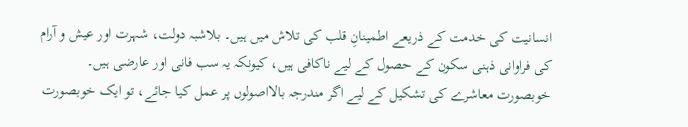انسانیت کی خدمت کے ذریعے اطمینانِ قلب کی تلاش میں ہیں۔ بلاشبہ دولت، شہرت اور عیش و آرام کی فراوانی ذہنی سکون کے حصول کے لیے ناکافی ہیں، کیونکہ یہ سب فانی اور عارضی ہیں۔ خوبصورت معاشرے کی تشکیل کے لیے اگر مندرجہ بالااصولوں پر عمل کیا جائے، تو ایک خوبصورت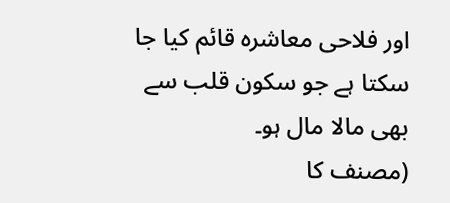اور فلاحی معاشرہ قائم کیا جا سکتا ہے جو سکون قلب سے بھی مالا مال ہو۔
(مصنف کا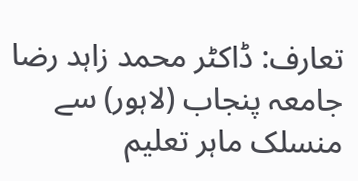تعارف: ڈاکٹر محمد زاہد رضا جامعہ پنجاب (لاہور) سے منسلک ماہر تعلیم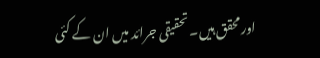اور محقق ہیں۔ تحقیقی جرائد میں ان کے کئی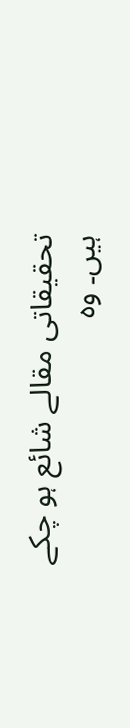تحقیقاتی مقالے شائع ہو چکے ہیں۔ وہ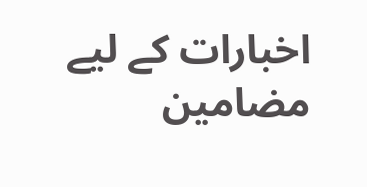اخبارات کے لیے مضامین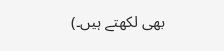بھی لکھتے ہیں۔)